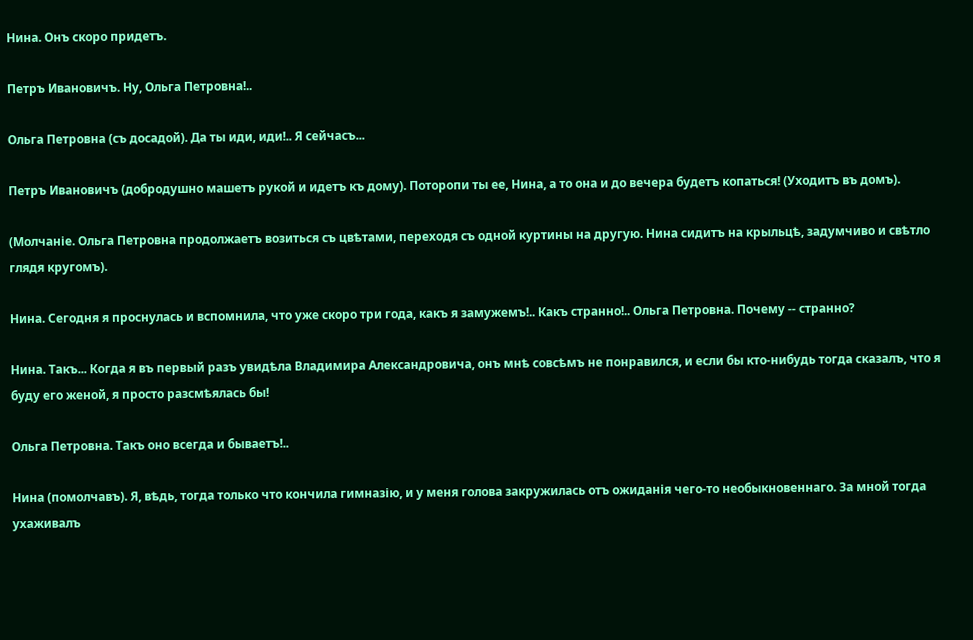Нина. Онъ скоро придетъ.

Петръ Ивановичъ. Ну, Ольга Петровна!..

Ольга Петровна (съ досадой). Да ты иди, иди!.. Я сейчасъ...

Петръ Ивановичъ (добродушно машетъ рукой и идетъ къ дому). Поторопи ты ее, Нина, а то она и до вечера будетъ копаться! (Уходитъ въ домъ).

(Молчаніе. Ольга Петровна продолжаетъ возиться съ цвѣтами, переходя съ одной куртины на другую. Нина сидитъ на крыльцѣ, задумчиво и свѣтло глядя кругомъ).

Нина. Сегодня я проснулась и вспомнила, что уже скоро три года, какъ я замужемъ!.. Какъ странно!.. Ольга Петровна. Почему -- странно?

Нина. Такъ... Когда я въ первый разъ увидѣла Владимира Александровича, онъ мнѣ совсѣмъ не понравился, и если бы кто-нибудь тогда сказалъ, что я буду его женой, я просто разсмѣялась бы!

Ольга Петровна. Такъ оно всегда и бываетъ!..

Нина (помолчавъ). Я, вѣдь, тогда только что кончила гимназію, и у меня голова закружилась отъ ожиданія чего-то необыкновеннаго. За мной тогда ухаживалъ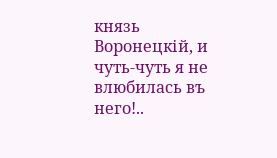князь Воронецкій, и чуть-чуть я не влюбилась въ него!..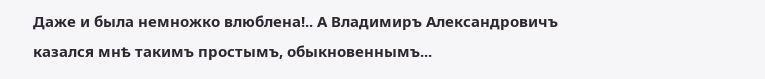Даже и была немножко влюблена!.. А Владимиръ Александровичъ казался мнѣ такимъ простымъ, обыкновеннымъ...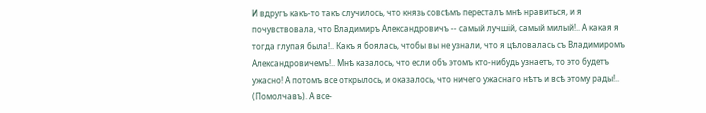И вдругъ какъ-то такъ случилось, что князь совсѣмъ пересталъ мнѣ нравиться, и я почувствовала, что Владимиръ Александровичъ -- самый лучшій, самый милый!.. А какая я тогда глупая была!.. Какъ я боялась, чтобы вы не узнали, что я цѣловалась съ Владимиромъ Александровичемъ!.. Мнѣ казалось, что если объ этомъ кто-нибудь узнаетъ, то это будетъ ужасно! А потомъ все открылось, и оказалось, что ничего ужаснаго нѣтъ и всѣ этому рады!.. (Помолчавъ). А все-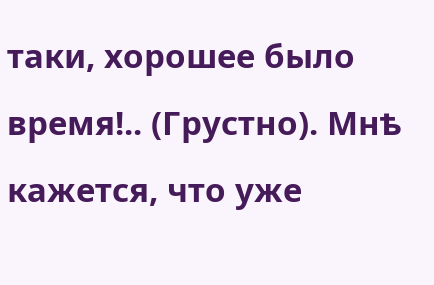таки, хорошее было время!.. (Грустно). Мнѣ кажется, что уже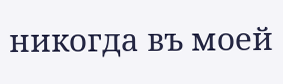никогда въ моей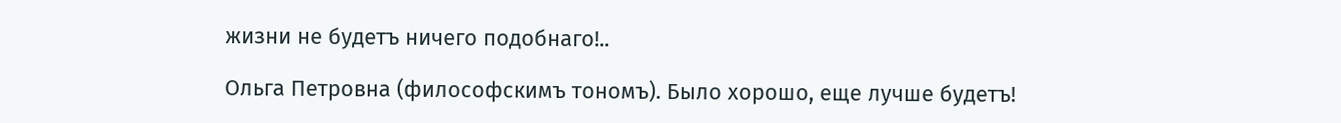жизни не будетъ ничего подобнаго!..

Ольга Петровна (философскимъ тономъ). Было хорошо, еще лучше будетъ!